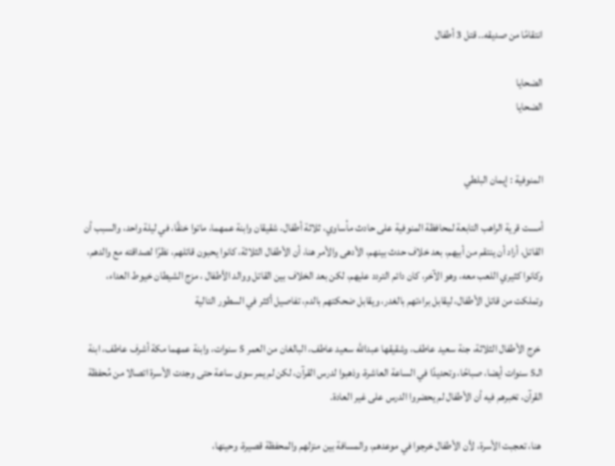انتقامًا من صديقه.. قتل 3 أطفال

الضحايا
الضحايا


المنوفية : إيمان البلطي

أمست قرية الراهب التابعة لمحافظة المنوفية على حادث مأساوي، ثلاثة أطفال، شقيقان وابنة عمهما، ماتوا خنقًا، في ليلة واحد، والسبب أن القاتل، أراد أن ينتقم من أبيهم، بعد خلاف حدث بينهم، الأدهى والأمر هنا، أن الأطفال الثلاثة، كانوا يحبون قاتلهم، نظرًا لصداقته مع والدهم، وكانوا كثيري اللعب معه، وهو الآخر، كان دائم التردد عليهم، لكن بعد الخلاف بين القاتل ووالد الأطفال ، مزج الشيطان خيوط العداء، وتملكت من قاتل الأطفال، ليقابل براءتهم بالغدر، ويقابل ضحكتهم بالدم، تفاصيل أكثر في السطور التالية

 خرج الأطفال الثلاثة، جنة سعيد عاطف، وشقيقها عبدالله سعيد عاطف، البالغان من العمر 5 سنوات، وابنة عمهما مكة أشرف عاطف، ابنة الـ5 سنوات أيضا، صباحًا، وتحديدًا في الساعة العاشرة، وذهبوا لدرس القرآن، لكن لم يمر سوى ساعة حتى وجدت الأسرة اتصالا من مُحفظة القرآن، تخبرهم فيه أن الأطفال لم يحضروا الدرس على غير العادة.

 هنا، تعجبت الأسرة، لأن الأطفال خرجوا في موعدهم، والمسافة بين منزلهم والمحفظة قصيرة، وحينها،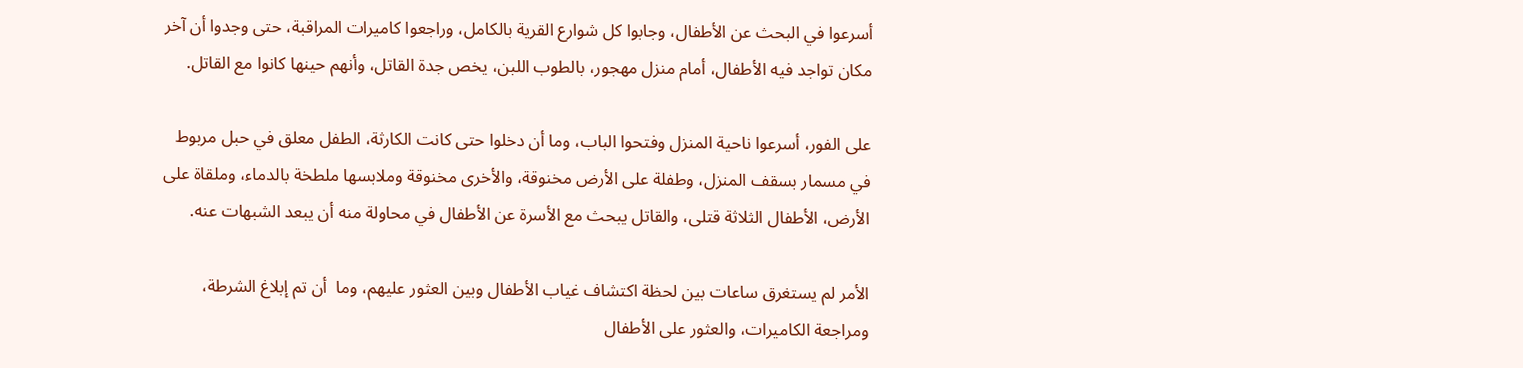أسرعوا في البحث عن الأطفال، وجابوا كل شوارع القرية بالكامل، وراجعوا كاميرات المراقبة، حتى وجدوا أن آخر مكان تواجد فيه الأطفال، أمام منزل مهجور، بالطوب اللبن، يخص جدة القاتل، وأنهم حينها كانوا مع القاتل.

على الفور، أسرعوا ناحية المنزل وفتحوا الباب، وما أن دخلوا حتى كانت الكارثة، الطفل معلق في حبل مربوط في مسمار بسقف المنزل، وطفلة على الأرض مخنوقة، والأخرى مخنوقة وملابسها ملطخة بالدماء، وملقاة على الأرض، الأطفال الثلاثة قتلى، والقاتل يبحث مع الأسرة عن الأطفال في محاولة منه أن يبعد الشبهات عنه.

الأمر لم يستغرق ساعات بين لحظة اكتشاف غياب الأطفال وبين العثور عليهم، وما  أن تم إبلاغ الشرطة، ومراجعة الكاميرات، والعثور على الأطفال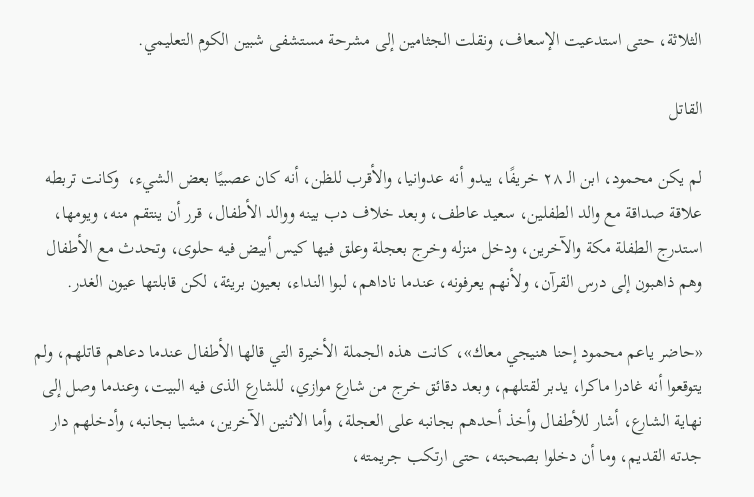الثلاثة، حتى استدعيت الإسعاف، ونقلت الجثامين إلى مشرحة مستشفى شبين الكوم التعليمي.

القاتل

لم يكن محمود، ابن الـ ٢٨ خريفًا، يبدو أنه عدوانيا، والأقرب للظن، أنه كان عصبيًا بعض الشيء،  وكانت تربطه علاقة صداقة مع والد الطفلين، سعيد عاطف، وبعد خلاف دب بينه ووالد الأطفال، قرر أن ينتقم منه، ويومها، استدرج الطفلة مكة والآخرين، ودخل منزله وخرج بعجلة وعلق فيها كيس أبيض فيه حلوى، وتحدث مع الأطفال وهم ذاهبون إلى درس القرآن، ولأنهم يعرفونه، عندما ناداهم، لبوا النداء، بعيون بريئة، لكن قابلتها عيون الغدر.

«حاضر ياعم محمود إحنا هنيجي معاك»، كانت هذه الجملة الأخيرة التي قالها الأطفال عندما دعاهم قاتلهم، ولم يتوقعوا أنه غادرا ماكرا، يدبر لقتلهم، وبعد دقائق خرج من شارع موازي، للشارع الذى فيه البيت، وعندما وصل إلى نهاية الشارع، أشار للأطفال وأخذ أحدهم بجانبه على العجلة، وأما الاثنين الآخرين، مشيا بجانبه، وأدخلهم دار جدته القديم، وما أن دخلوا بصحبته، حتى ارتكب جريمته،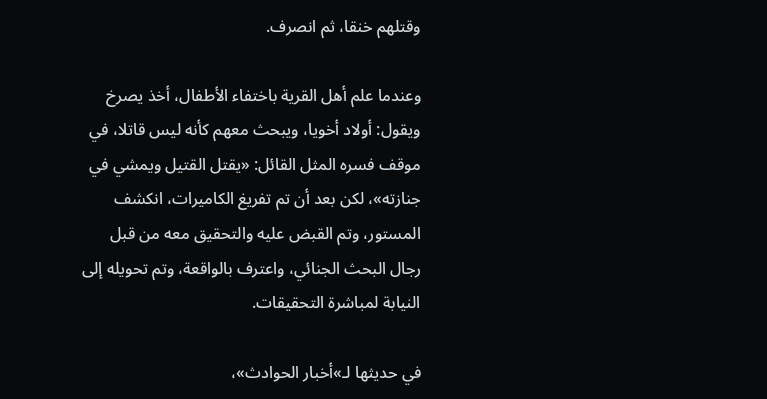وقتلهم خنقا، ثم انصرف.

وعندما علم أهل القرية باختفاء الأطفال، أخذ يصرخ ويقول: أولاد أخويا، ويبحث معهم كأنه ليس قاتلا، في موقف فسره المثل القائل: «يقتل القتيل ويمشي في جنازته»، لكن بعد أن تم تفريغ الكاميرات، انكشف المستور، وتم القبض عليه والتحقيق معه من قبل رجال البحث الجنائي، واعترف بالواقعة، وتم تحويله إلى النيابة لمباشرة التحقيقات.

في حديثها لـ»أخبار الحوادث»،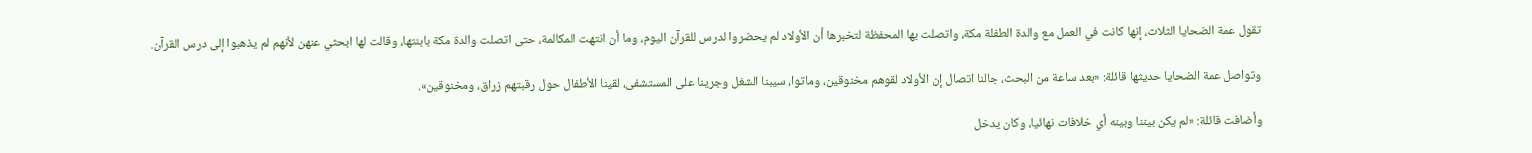تقول عمة الضحايا الثلاث، إنها كانت في العمل مع والدة الطفلة مكة، واتصلت بها المحفظة لتخبرها أن الأولاد لم يحضروا لدرس للقرآن اليوم، وما أن انتهت المكالمة، حتى اتصلت والدة مكة بابنتها، وقالت لها ابحثي عنهن لأنهم لم يذهبوا إلى درس القرآن.

وتواصل عمة الضحايا حديثها قائلة: «بعد ساعة من البحث، جالنا اتصال إن الأولاد لقوهم مخنوقين، وماتوا، سيبنا الشغل وجرينا على المستشفى، لقينا الأطفال حول رقبتهم زراق، ومخنوقين».

وأضافت قائلة: «لم يكن بيننا وبينه أي خلافات نهائيا، وكان يدخل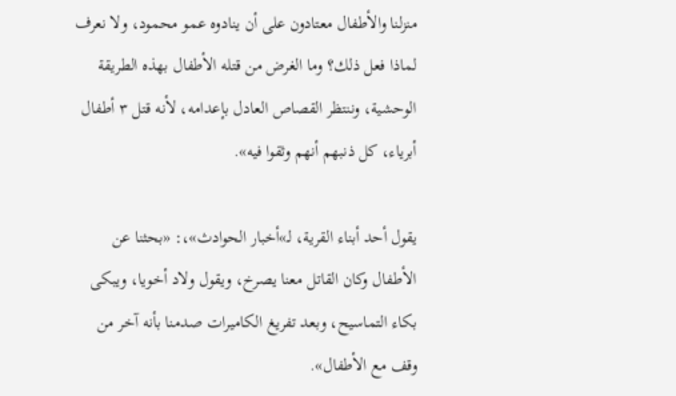منزلنا والأطفال معتادون على أن ينادوه عمو محمود، ولا نعرف لماذا فعل ذلك؟ وما الغرض من قتله الأطفال بهذه الطريقة الوحشية، وننتظر القصاص العادل بإعدامه، لأنه قتل ٣ أطفال أبرياء، كل ذنبهم أنهم وثقوا فيه».

يقول أحد أبناء القرية، لـ»أخبار الحوادث»،: «بحثنا عن الأطفال وكان القاتل معنا يصرخ، ويقول ولاد أخويا، ويبكى بكاء التماسيح، وبعد تفريغ الكاميرات صدمنا بأنه آخر من وقف مع الأطفال».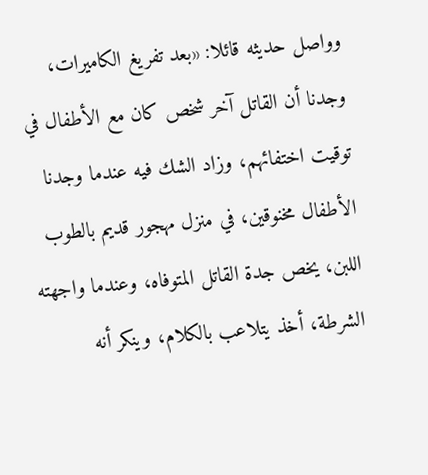وواصل حديثه قائلا: «بعد تفريغ الكاميرات، وجدنا أن القاتل آخر شخص كان مع الأطفال في توقيت اختفائهم، وزاد الشك فيه عندما وجدنا الأطفال مخنوقين، في منزل مهجور قديم بالطوب اللبن، يخص جدة القاتل المتوفاه، وعندما واجهته الشرطة، أخذ يتلاعب بالكلام، وينكر أنه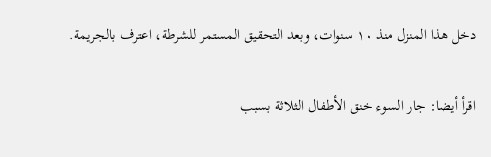دخل هذا المنزل منذ ١٠ سنوات، وبعد التحقيق المستمر للشرطة، اعترف بالجريمة.

اقرأ أيضا: جار السوء خنق الأطفال الثلاثة بسبب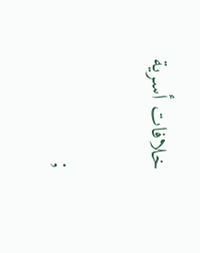خلافات أسرية

;